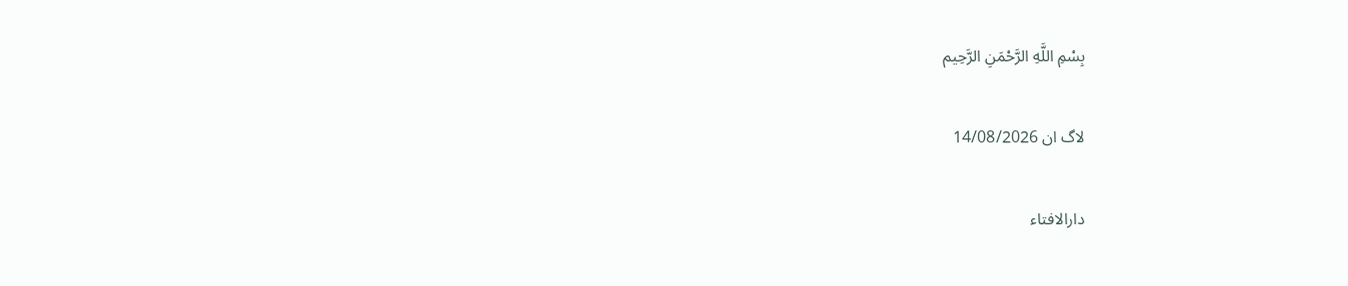بِسْمِ اللَّهِ الرَّحْمَنِ الرَّحِيم

لاگ ان 14/08/2026

دارالافتاء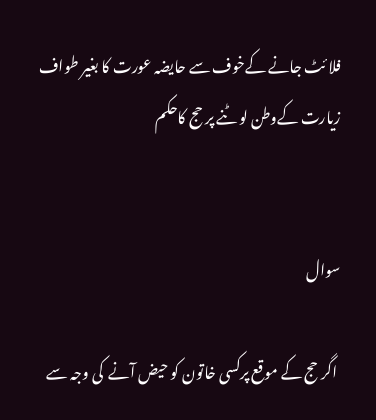فلا ئٹ جانے کےخوف سے حایضہ عورت کا بغیر طواف زیارت کےوطن لو ٹنے پر حج کاحکم


سوال

 اگر حج کے موقع پرکسی خاتون کو حیض آنے  کی وجہ سے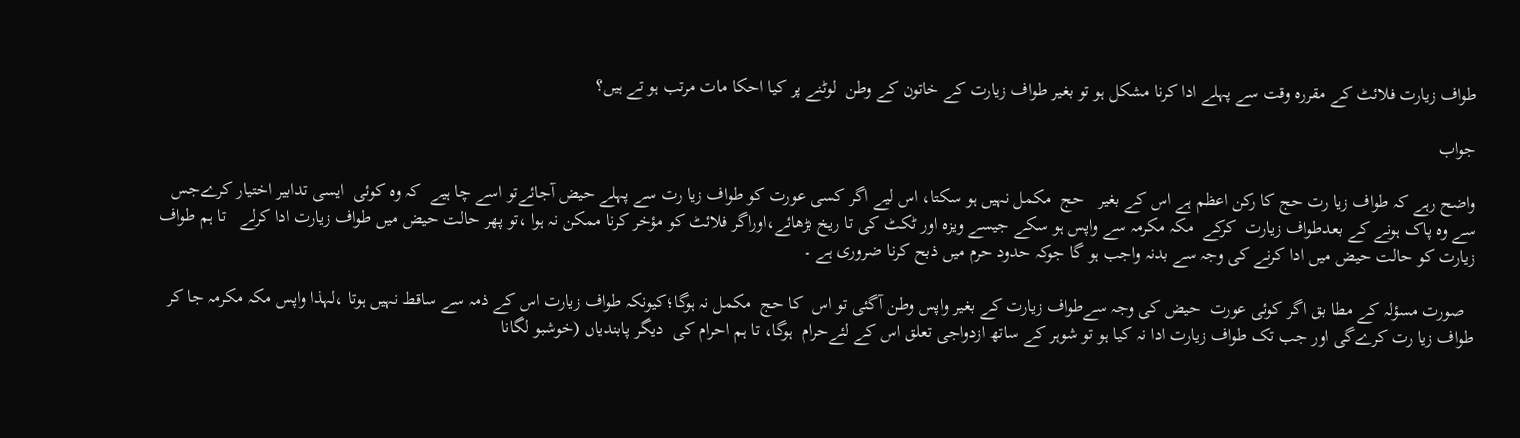طواف زیارت فلائٹ کے مقررہ وقت سے پہلے ادا کرنا مشکل ہو تو بغیر طواف زیارت کے خاتون کے وطن  لوٹنے پر کیا احکا مات مرتب ہو تے ہیں؟

جواب

واضح رہے کہ طواف زیا رت حج کا رکن اعظم ہے اس کے بغیر   حج  مکمل نہیں ہو سکتا، اس لیے اگر کسی عورت کو طواف زیا رت سے پہلے حیض آجائےتو اسے چا ہیے  کہ وہ کوئی  ایسی تدابیر اختیار کرےجس سے وہ پاک ہونے کے بعدطواف زیارت  کرکے  مکہ مکرمہ سے واپس ہو سکے جیسے ویزہ اور ٹکٹ کی تا ریخ بڑھائے،اوراگر فلائٹ کو مؤخر کرنا ممکن نہ ہوا ،تو پھر حالت حیض میں طواف زیارت ادا کرلے   تا ہم طواف زیارت کو حالت حیض میں ادا کرنے کی وجہ سے بدنہ واجب ہو گا جوکہ حدود حرم میں ذبح کرنا ضروری ہے ۔

  صورت مسؤلہ کے مطا بق اگر کوئی عورت  حیض کی وجہ سےطواف زیارت کے بغیر واپس وطن آگئی تو اس  کا حج  مکمل نہ ہوگا؛کیونکہ طواف زیارت اس کے ذمہ سے ساقط نہیں ہوتا ،لہذا واپس مکہ مکرمہ جا کر طواف زیا رت کرےگی اور جب تک طواف زیارت ادا نہ کیا ہو تو شوہر کے ساتھ ازدواجی تعلق اس کے لئےحرام  ہوگا، تا ہم احرام کی  دیگر پابندیاں (خوشبو لگانا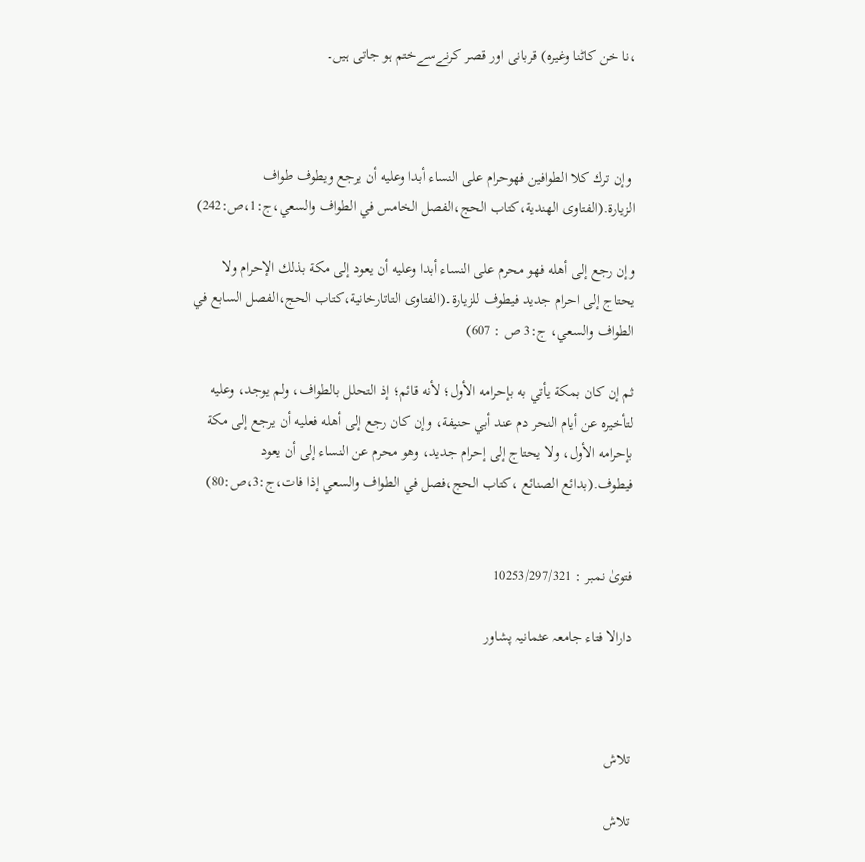،نا خن کاٹنا وغیرہ) قربانی اور قصر کرنےسےختم ہو جاتی ہیں۔



 وإن ‌ترك ‌كلا ‌الطوافين فهوحرام على النساء أبدا وعليه أن يرجع ويطوف طواف الزيارة.(الفتاوی الهندية،کتاب الحج،الفصل الخامس في الطواف والسعي،ج:1،ص:242)

وإن ‌رجع ‌إلى ‌أهله فهو محرم على النساء أبدا وعليه أن يعود إلى مكة بذلك الإحرام ولا يحتاج إلى احرام جديد فيطوف للزيارة۔(الفتاوی التاتارخانية،کتاب الحج،الفصل السابع في الطواف والسعي، ج:3 ص : 607)

ثم ‌إن ‌كان ‌بمكة ‌يأتي به بإحرامه الأول؛ لأنه قائم؛ إذ التحلل بالطواف، ولم يوجد، وعليه لتأخيره عن أيام النحر دم عند أبي حنيفة، وإن كان رجع إلى أهله فعليه أن يرجع إلى مكة بإحرامه الأول، ولا يحتاج إلى إحرام جديد، وهو محرم عن النساء إلى أن يعود فيطوف.(بدائع الصنائع ،کتاب الحج،فصل في الطواف والسعي إذا فات،ج:3،ص:80)


فتویٰ نمبر : 10253/297/321

دارالا فتاء جامعہ عثمانیہ پشاور



تلاش

تلاش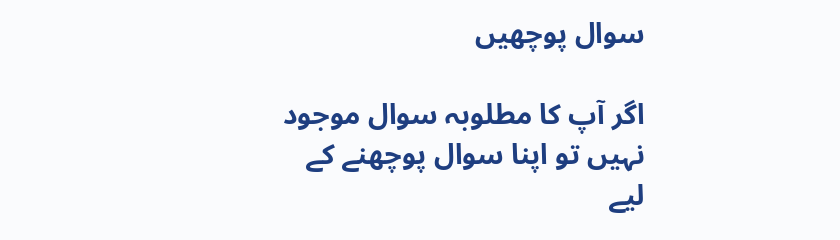سوال پوچھیں

اگر آپ کا مطلوبہ سوال موجود نہیں تو اپنا سوال پوچھنے کے لیے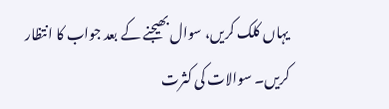یہاں کلک کریں، سوال بھیجنے کے بعد جواب کا انتظار کریں۔ سوالات کی کثرت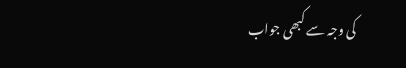کی وجہ سے کبھی جواب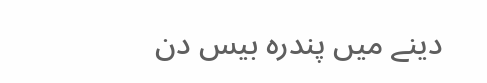دینے میں پندرہ بیس دن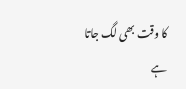کا وقت بھی لگ جاتا ہے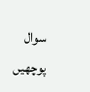سوال پوچھیں